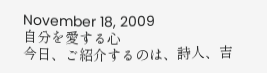November 18, 2009
自分を愛する心
今日、ご紹介するのは、詩人、吉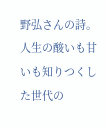野弘さんの詩。
人生の酸いも甘いも知りつくした世代の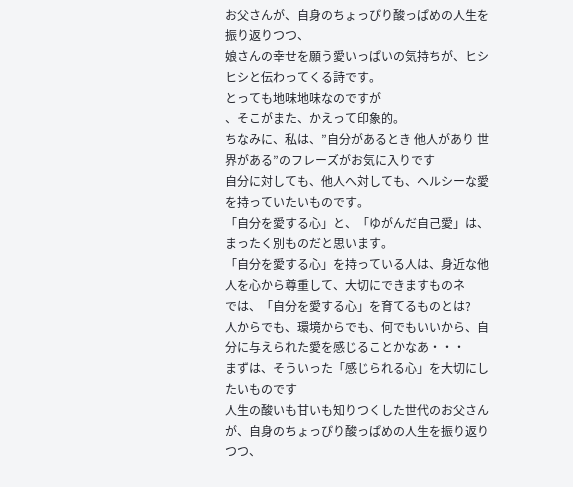お父さんが、自身のちょっぴり酸っぱめの人生を振り返りつつ、
娘さんの幸せを願う愛いっぱいの気持ちが、ヒシヒシと伝わってくる詩です。
とっても地味地味なのですが
、そこがまた、かえって印象的。
ちなみに、私は、”自分があるとき 他人があり 世界がある”のフレーズがお気に入りです
自分に対しても、他人へ対しても、ヘルシーな愛
を持っていたいものです。
「自分を愛する心」と、「ゆがんだ自己愛」は、まったく別ものだと思います。
「自分を愛する心」を持っている人は、身近な他人を心から尊重して、大切にできますものネ
では、「自分を愛する心」を育てるものとは?
人からでも、環境からでも、何でもいいから、自分に与えられた愛を感じることかなあ・・・
まずは、そういった「感じられる心」を大切にしたいものです
人生の酸いも甘いも知りつくした世代のお父さんが、自身のちょっぴり酸っぱめの人生を振り返りつつ、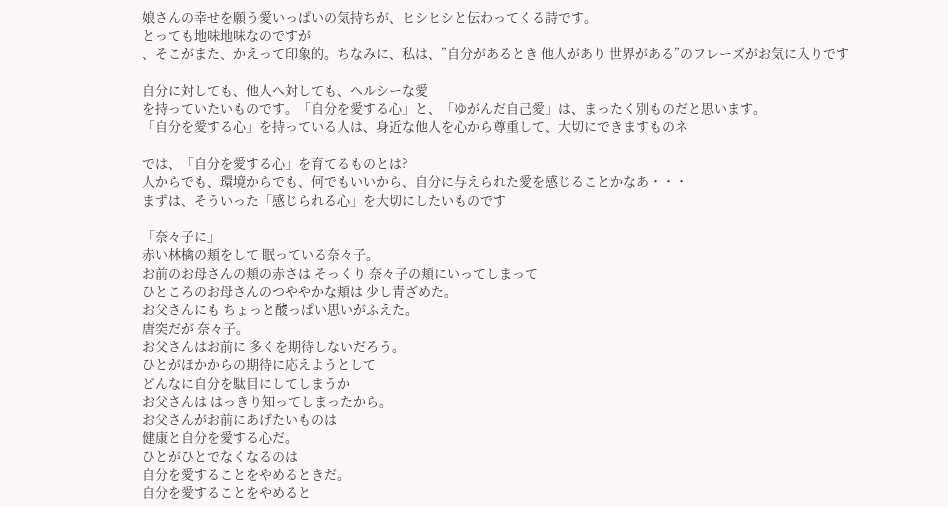娘さんの幸せを願う愛いっぱいの気持ちが、ヒシヒシと伝わってくる詩です。
とっても地味地味なのですが
、そこがまた、かえって印象的。ちなみに、私は、”自分があるとき 他人があり 世界がある”のフレーズがお気に入りです

自分に対しても、他人へ対しても、ヘルシーな愛
を持っていたいものです。「自分を愛する心」と、「ゆがんだ自己愛」は、まったく別ものだと思います。
「自分を愛する心」を持っている人は、身近な他人を心から尊重して、大切にできますものネ

では、「自分を愛する心」を育てるものとは?
人からでも、環境からでも、何でもいいから、自分に与えられた愛を感じることかなあ・・・
まずは、そういった「感じられる心」を大切にしたいものです

「奈々子に」
赤い林檎の頬をして 眠っている奈々子。
お前のお母さんの頬の赤さは そっくり 奈々子の頬にいってしまって
ひところのお母さんのつややかな頬は 少し青ざめた。
お父さんにも ちょっと酸っぱい思いがふえた。
唐突だが 奈々子。
お父さんはお前に 多くを期待しないだろう。
ひとがほかからの期待に応えようとして
どんなに自分を駄目にしてしまうか
お父さんは はっきり知ってしまったから。
お父さんがお前にあげたいものは
健康と自分を愛する心だ。
ひとがひとでなくなるのは
自分を愛することをやめるときだ。
自分を愛することをやめると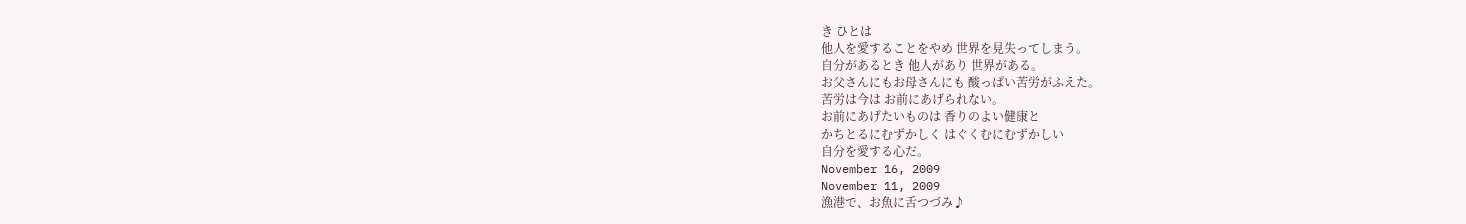き ひとは
他人を愛することをやめ 世界を見失ってしまう。
自分があるとき 他人があり 世界がある。
お父さんにもお母さんにも 酸っぱい苦労がふえた。
苦労は今は お前にあげられない。
お前にあげたいものは 香りのよい健康と
かちとるにむずかしく はぐくむにむずかしい
自分を愛する心だ。
November 16, 2009
November 11, 2009
漁港で、お魚に舌つづみ♪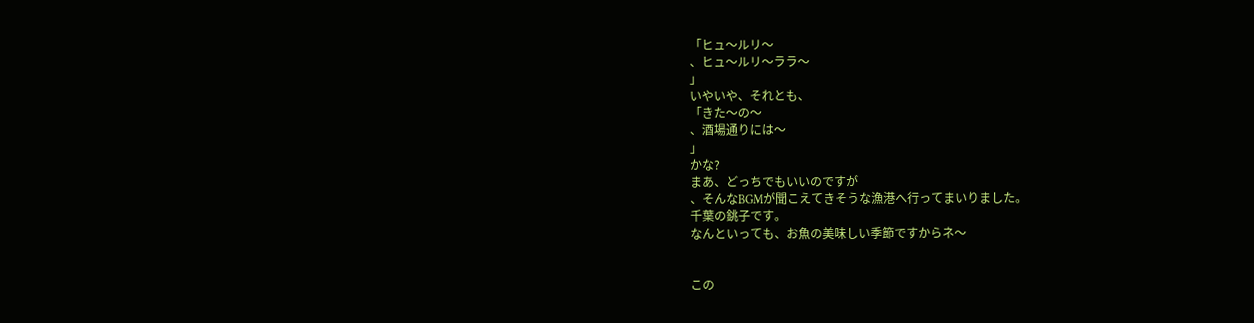「ヒュ〜ルリ〜
、ヒュ〜ルリ〜ララ〜
」
いやいや、それとも、
「きた〜の〜
、酒場通りには〜
」
かな?
まあ、どっちでもいいのですが
、そんなBGMが聞こえてきそうな漁港へ行ってまいりました。
千葉の銚子です。
なんといっても、お魚の美味しい季節ですからネ〜


この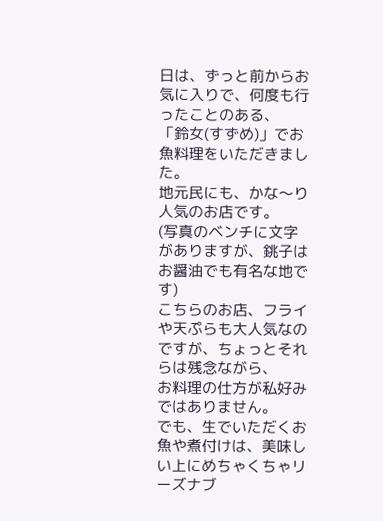日は、ずっと前からお気に入りで、何度も行ったことのある、
「鈴女(すずめ)」でお魚料理をいただきました。
地元民にも、かな〜り人気のお店です。
(写真のベンチに文字がありますが、銚子はお醤油でも有名な地です)
こちらのお店、フライや天ぷらも大人気なのですが、ちょっとそれらは残念ながら、
お料理の仕方が私好みではありません。
でも、生でいただくお魚や煮付けは、美味しい上にめちゃくちゃリーズナブ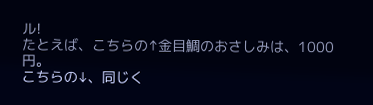ル!
たとえば、こちらの↑金目鯛のおさしみは、1000円。
こちらの↓、同じく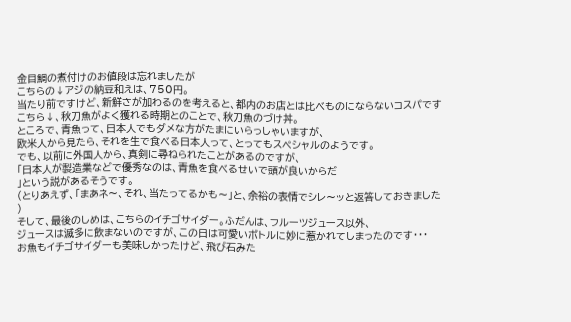金目鯛の煮付けのお値段は忘れましたが
こちらの↓アジの納豆和えは、750円。
当たり前ですけど、新鮮さが加わるのを考えると、都内のお店とは比べものにならないコスパです
こちら↓、秋刀魚がよく獲れる時期とのことで、秋刀魚のづけ丼。
ところで、青魚って、日本人でもダメな方がたまにいらっしゃいますが、
欧米人から見たら、それを生で食べる日本人って、とってもスペシャルのようです。
でも、以前に外国人から、真剣に尋ねられたことがあるのですが、
「日本人が製造業などで優秀なのは、青魚を食べるせいで頭が良いからだ
」という説があるそうです。
(とりあえず、「まあネ〜、それ、当たってるかも〜」と、余裕の表情でシレ〜ッと返答しておきました
)
そして、最後のしめは、こちらのイチゴサイダー。ふだんは、フルーツジュース以外、
ジュースは滅多に飲まないのですが、この日は可愛いボトルに妙に惹かれてしまったのです・・・
お魚もイチゴサイダーも美味しかったけど、飛び石みた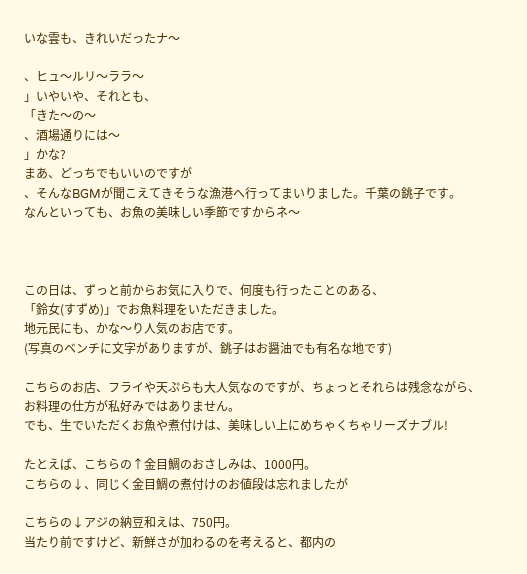いな雲も、きれいだったナ〜

、ヒュ〜ルリ〜ララ〜
」いやいや、それとも、
「きた〜の〜
、酒場通りには〜
」かな?
まあ、どっちでもいいのですが
、そんなBGMが聞こえてきそうな漁港へ行ってまいりました。千葉の銚子です。
なんといっても、お魚の美味しい季節ですからネ〜



この日は、ずっと前からお気に入りで、何度も行ったことのある、
「鈴女(すずめ)」でお魚料理をいただきました。
地元民にも、かな〜り人気のお店です。
(写真のベンチに文字がありますが、銚子はお醤油でも有名な地です)

こちらのお店、フライや天ぷらも大人気なのですが、ちょっとそれらは残念ながら、
お料理の仕方が私好みではありません。
でも、生でいただくお魚や煮付けは、美味しい上にめちゃくちゃリーズナブル!

たとえば、こちらの↑金目鯛のおさしみは、1000円。
こちらの↓、同じく金目鯛の煮付けのお値段は忘れましたが

こちらの↓アジの納豆和えは、750円。
当たり前ですけど、新鮮さが加わるのを考えると、都内の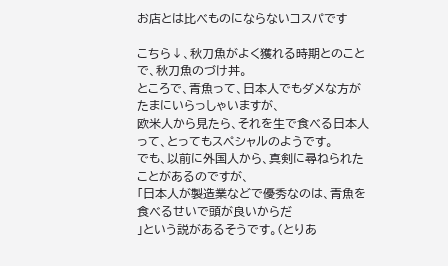お店とは比べものにならないコスパです

こちら↓、秋刀魚がよく獲れる時期とのことで、秋刀魚のづけ丼。
ところで、青魚って、日本人でもダメな方がたまにいらっしゃいますが、
欧米人から見たら、それを生で食べる日本人って、とってもスペシャルのようです。
でも、以前に外国人から、真剣に尋ねられたことがあるのですが、
「日本人が製造業などで優秀なのは、青魚を食べるせいで頭が良いからだ
」という説があるそうです。(とりあ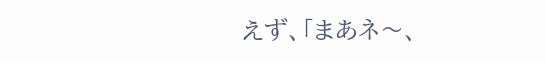えず、「まあネ〜、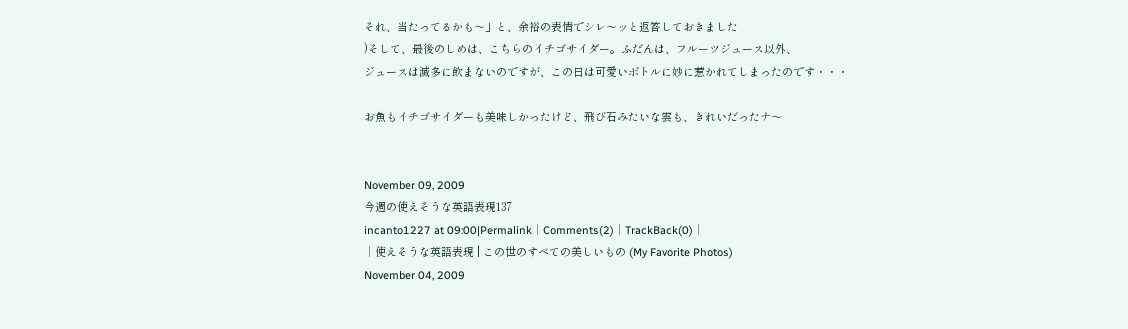それ、当たってるかも〜」と、余裕の表情でシレ〜ッと返答しておきました
)そして、最後のしめは、こちらのイチゴサイダー。ふだんは、フルーツジュース以外、
ジュースは滅多に飲まないのですが、この日は可愛いボトルに妙に惹かれてしまったのです・・・

お魚もイチゴサイダーも美味しかったけど、飛び石みたいな雲も、きれいだったナ〜


November 09, 2009
今週の使えそうな英語表現137
incanto1227 at 09:00|Permalink│Comments(2)│TrackBack(0)│
│使えそうな英語表現 | この世のすべての美しいもの (My Favorite Photos)
November 04, 2009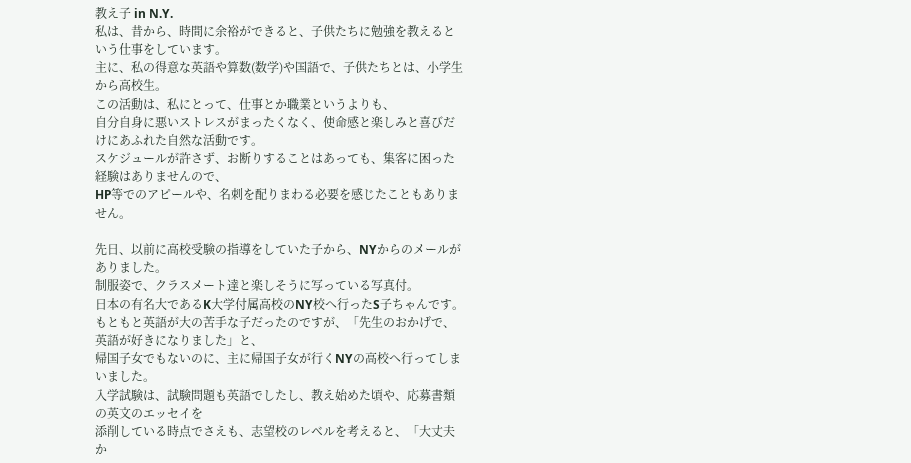教え子 in N.Y.
私は、昔から、時間に余裕ができると、子供たちに勉強を教えるという仕事をしています。
主に、私の得意な英語や算数(数学)や国語で、子供たちとは、小学生から高校生。
この活動は、私にとって、仕事とか職業というよりも、
自分自身に悪いストレスがまったくなく、使命感と楽しみと喜びだけにあふれた自然な活動です。
スケジュールが許さず、お断りすることはあっても、集客に困った経験はありませんので、
HP等でのアピールや、名刺を配りまわる必要を感じたこともありません。

先日、以前に高校受験の指導をしていた子から、NYからのメールがありました。
制服姿で、クラスメート達と楽しそうに写っている写真付。
日本の有名大であるK大学付属高校のNY校へ行ったS子ちゃんです。
もともと英語が大の苦手な子だったのですが、「先生のおかげで、英語が好きになりました」と、
帰国子女でもないのに、主に帰国子女が行くNYの高校へ行ってしまいました。
入学試験は、試験問題も英語でしたし、教え始めた頃や、応募書類の英文のエッセイを
添削している時点でさえも、志望校のレベルを考えると、「大丈夫か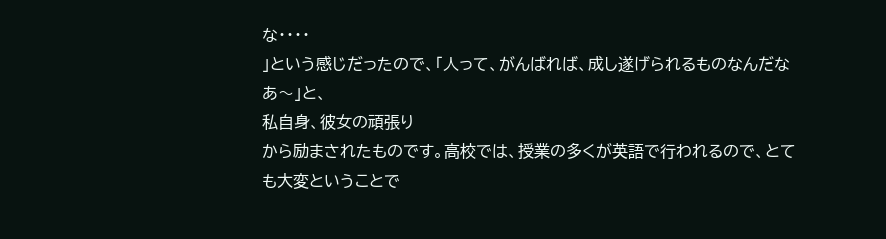な・・・・
」という感じだったので、「人って、がんばれば、成し遂げられるものなんだなあ〜」と、
私自身、彼女の頑張り
から励まされたものです。高校では、授業の多くが英語で行われるので、とても大変ということで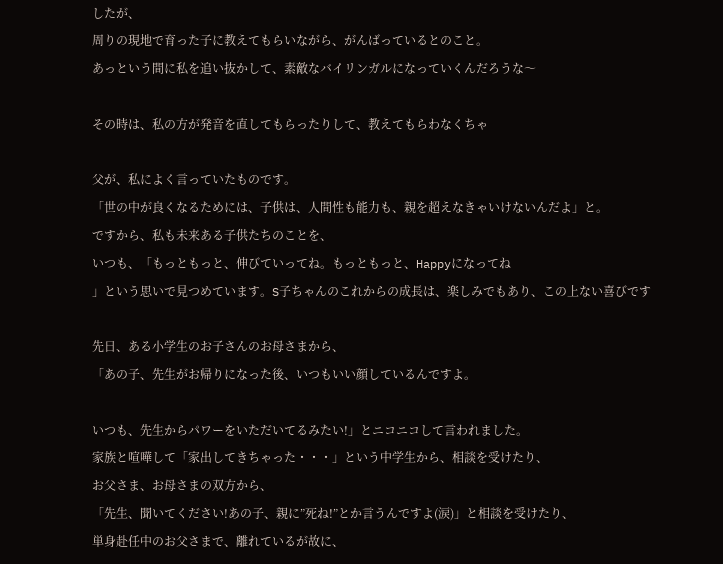したが、
周りの現地で育った子に教えてもらいながら、がんばっているとのこと。
あっという間に私を追い抜かして、素敵なバイリンガルになっていくんだろうな〜

その時は、私の方が発音を直してもらったりして、教えてもらわなくちゃ

父が、私によく言っていたものです。
「世の中が良くなるためには、子供は、人間性も能力も、親を超えなきゃいけないんだよ」と。
ですから、私も未来ある子供たちのことを、
いつも、「もっともっと、伸びていってね。もっともっと、Happyになってね
」という思いで見つめています。S子ちゃんのこれからの成長は、楽しみでもあり、この上ない喜びです

先日、ある小学生のお子さんのお母さまから、
「あの子、先生がお帰りになった後、いつもいい顔しているんですよ。

いつも、先生からパワーをいただいてるみたい!」とニコニコして言われました。
家族と喧嘩して「家出してきちゃった・・・」という中学生から、相談を受けたり、
お父さま、お母さまの双方から、
「先生、聞いてください!あの子、親に”死ね!”とか言うんですよ(涙)」と相談を受けたり、
単身赴任中のお父さまで、離れているが故に、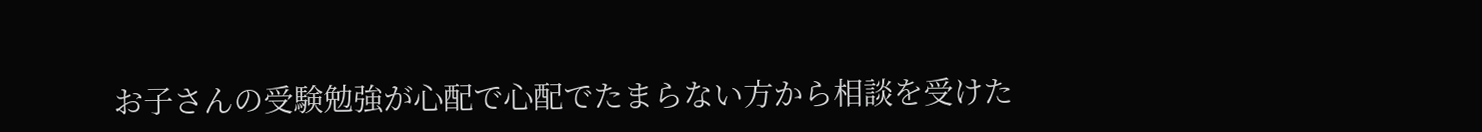お子さんの受験勉強が心配で心配でたまらない方から相談を受けた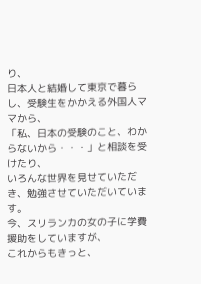り、
日本人と結婚して東京で暮らし、受験生をかかえる外国人ママから、
「私、日本の受験のこと、わからないから・・・」と相談を受けたり、
いろんな世界を見せていただき、勉強させていただいています。
今、スリランカの女の子に学費援助をしていますが、
これからもきっと、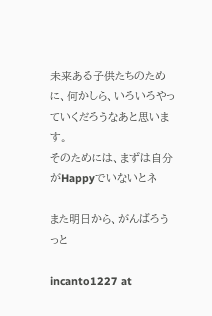未来ある子供たちのために、何かしら、いろいろやっていくだろうなあと思います。
そのためには、まずは自分がHappyでいないとネ

また明日から、がんばろうっと

incanto1227 at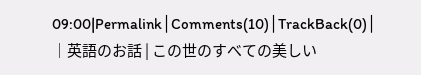09:00|Permalink│Comments(10)│TrackBack(0)│
│英語のお話 | この世のすべての美しい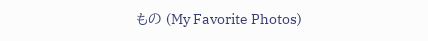もの (My Favorite Photos)